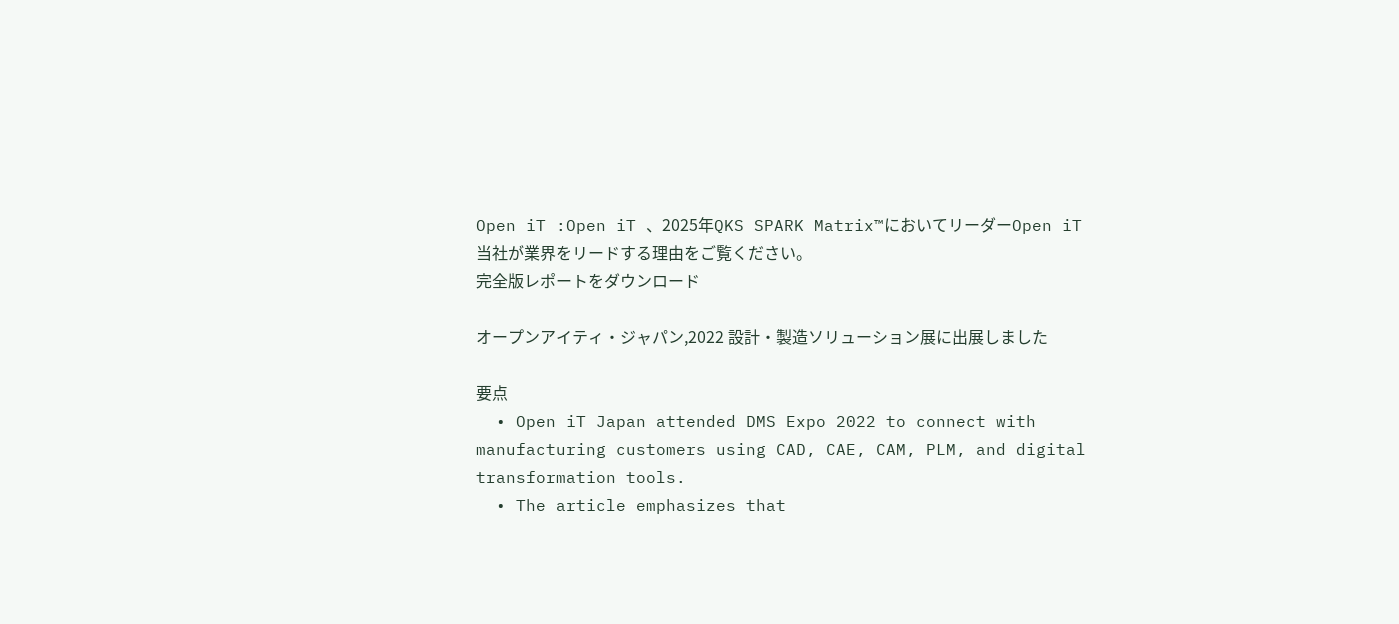Open iT :Open iT 、2025年QKS SPARK Matrix™においてリーダーOpen iT
当社が業界をリードする理由をご覧ください。
完全版レポートをダウンロード

オープンアイティ・ジャパン,2022 設計・製造ソリューション展に出展しました

要点
  • Open iT Japan attended DMS Expo 2022 to connect with manufacturing customers using CAD, CAE, CAM, PLM, and digital transformation tools.
  • The article emphasizes that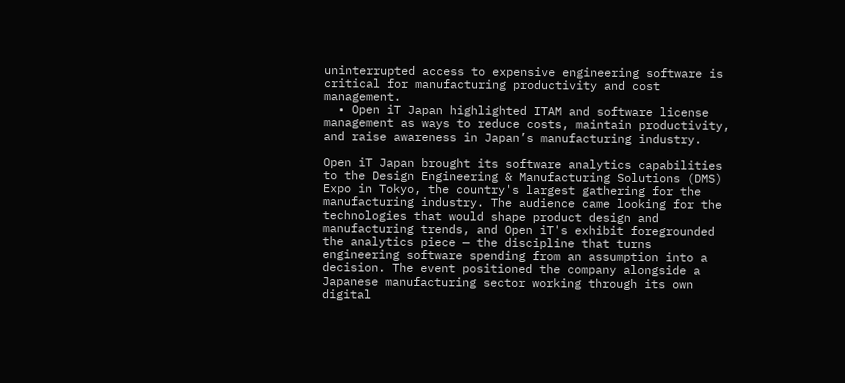uninterrupted access to expensive engineering software is critical for manufacturing productivity and cost management.
  • Open iT Japan highlighted ITAM and software license management as ways to reduce costs, maintain productivity, and raise awareness in Japan’s manufacturing industry.

Open iT Japan brought its software analytics capabilities to the Design Engineering & Manufacturing Solutions (DMS) Expo in Tokyo, the country's largest gathering for the manufacturing industry. The audience came looking for the technologies that would shape product design and manufacturing trends, and Open iT's exhibit foregrounded the analytics piece — the discipline that turns engineering software spending from an assumption into a decision. The event positioned the company alongside a Japanese manufacturing sector working through its own digital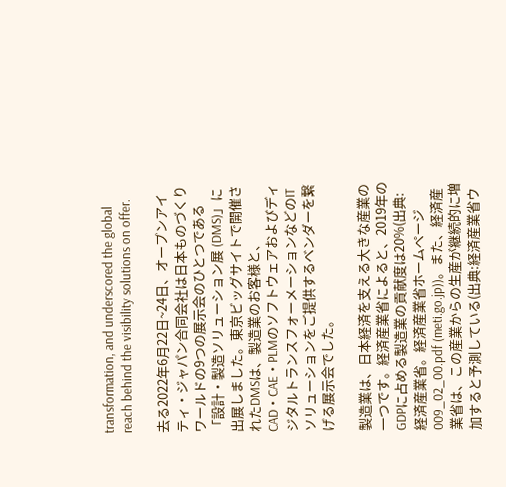transformation, and underscored the global reach behind the visibility solutions on offer.

去る2022年6月22日~24日、オープンアイティ・ジャパン合同会社は日本ものづくりワールドの9つの展示会のひとつである「設計・製造ソリューション展 (DMS)」に出展しました。東京ビッグサイトで開催されたDMSは、製造業のお客様と、CAD・CAE・PLMのソフトウェアおよびディジタルトランスフォーメーションなどのITソリューションをご提供するベンダーを繋げる展示会でした。

製造業は、日本経済を支える大きな産業の一つです。経済産業省によると、2019年のGDPに占める製造業の貢献度は20%(出典:経済産業省。経済産業省ホームページ 009_02_00.pdf (meti.go.jp))。また、経済産業省は、この産業からの生産が継続的に増加すると予測している(出典:経済産業省ウ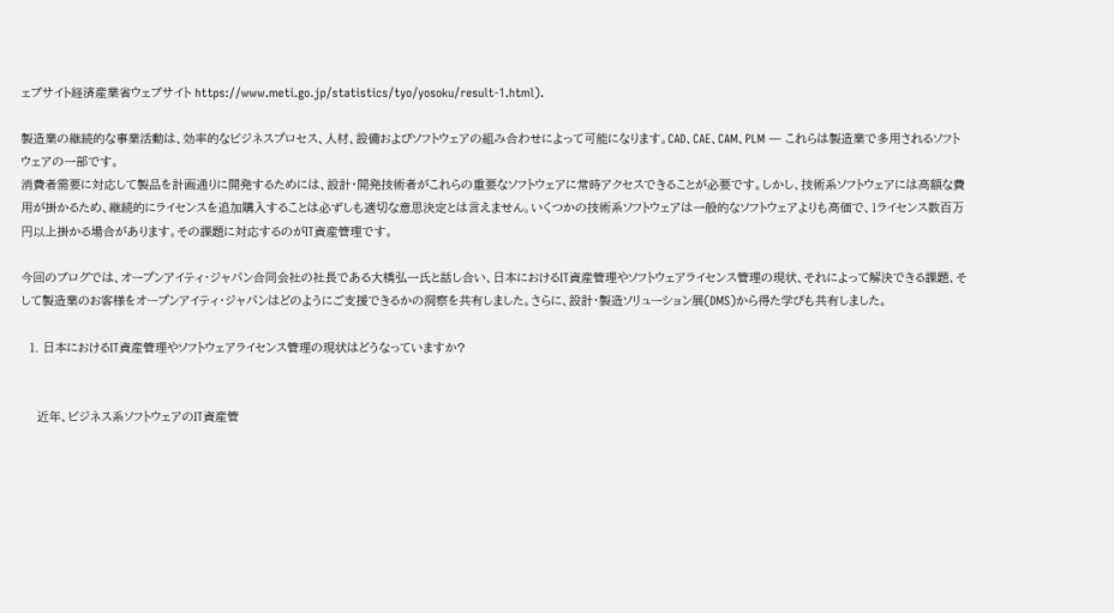ェブサイト経済産業省ウェブサイト https://www.meti.go.jp/statistics/tyo/yosoku/result-1.html).

製造業の継続的な事業活動は、効率的なビジネスプロセス、人材、設備およびソフトウェアの組み合わせによって可能になります。CAD、CAE、CAM、PLM ― これらは製造業で多用されるソフトウェアの一部です。
消費者需要に対応して製品を計画通りに開発するためには、設計・開発技術者がこれらの重要なソフトウェアに常時アクセスできることが必要です。しかし、技術系ソフトウェアには高額な費用が掛かるため、継続的にライセンスを追加購入することは必ずしも適切な意思決定とは言えません。いくつかの技術系ソフトウェアは一般的なソフトウェアよりも高価で、1ライセンス数百万円以上掛かる場合があります。その課題に対応するのがIT資産管理です。

今回のブログでは、オープンアイティ・ジャパン合同会社の社長である大橋弘一氏と話し合い、日本におけるIT資産管理やソフトウェアライセンス管理の現状、それによって解決できる課題、そして製造業のお客様をオープンアイティ・ジャパンはどのようにご支援できるかの洞察を共有しました。さらに、設計・製造ソリューション展(DMS)から得た学びも共有しました。

  1. 日本におけるIT資産管理やソフトウェアライセンス管理の現状はどうなっていますか?


    近年、ビジネス系ソフトウェアのIT資産管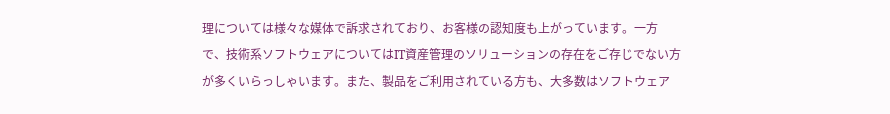理については様々な媒体で訴求されており、お客様の認知度も上がっています。一方で、技術系ソフトウェアについてはIT資産管理のソリューションの存在をご存じでない方が多くいらっしゃいます。また、製品をご利用されている方も、大多数はソフトウェア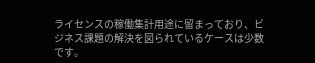ライセンスの稼働集計用途に留まっており、ビジネス課題の解決を図られているケースは少数です。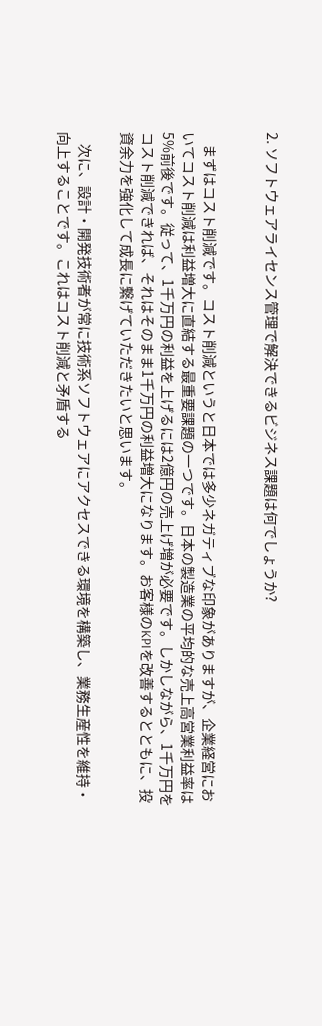2. ソフトウェアライセンス管理で解決できるビジネス課題は何でしょうか?


    まずはコスト削減です。コスト削減というと日本では多少ネガティブな印象がありますが、企業経営においてコスト削減は利益増大に直結する最重要課題の一つです。日本の製造業の平均的な売上高営業利益率は5%前後です。従って、1千万円の利益を上げるには2億円の売上げ増が必要です。しかしながら、1千万円をコスト削減できれば、それはそのまま1千万円の利益増大になります。お客様のKPIを改善するとともに、投資余力を強化して成長に繋げていただきたいと思います。

    次に、設計・開発技術者が常に技術系ソフトウェアにアクセスできる環境を構築し、業務生産性を維持・向上することです。これはコスト削減と矛盾する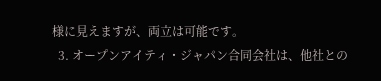様に見えますが、両立は可能です。
  3. オープンアイティ・ジャパン合同会社は、他社との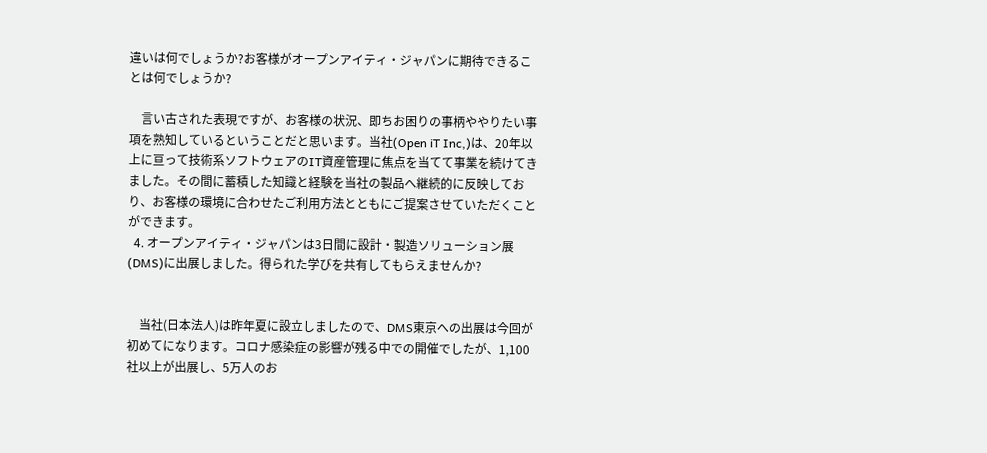違いは何でしょうか?お客様がオープンアイティ・ジャパンに期待できることは何でしょうか?

    言い古された表現ですが、お客様の状況、即ちお困りの事柄ややりたい事項を熟知しているということだと思います。当社(Open iT Inc,)は、20年以上に亘って技術系ソフトウェアのIT資産管理に焦点を当てて事業を続けてきました。その間に蓄積した知識と経験を当社の製品へ継続的に反映しており、お客様の環境に合わせたご利用方法とともにご提案させていただくことができます。
  4. オープンアイティ・ジャパンは3日間に設計・製造ソリューション展(DMS)に出展しました。得られた学びを共有してもらえませんか?


    当社(日本法人)は昨年夏に設立しましたので、DMS東京への出展は今回が初めてになります。コロナ感染症の影響が残る中での開催でしたが、1,100社以上が出展し、5万人のお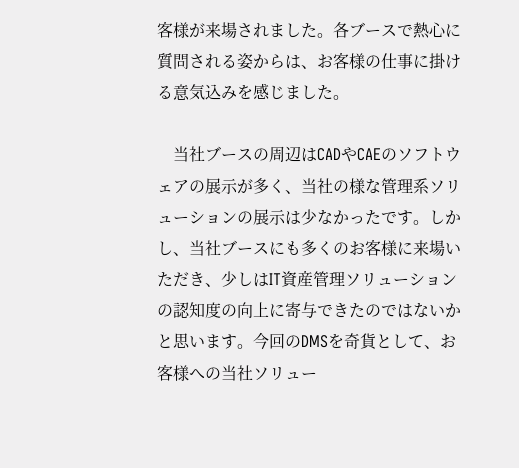客様が来場されました。各ブースで熱心に質問される姿からは、お客様の仕事に掛ける意気込みを感じました。

    当社ブースの周辺はCADやCAEのソフトウェアの展示が多く、当社の様な管理系ソリューションの展示は少なかったです。しかし、当社ブースにも多くのお客様に来場いただき、少しはIT資産管理ソリューションの認知度の向上に寄与できたのではないかと思います。今回のDMSを奇貨として、お客様への当社ソリュー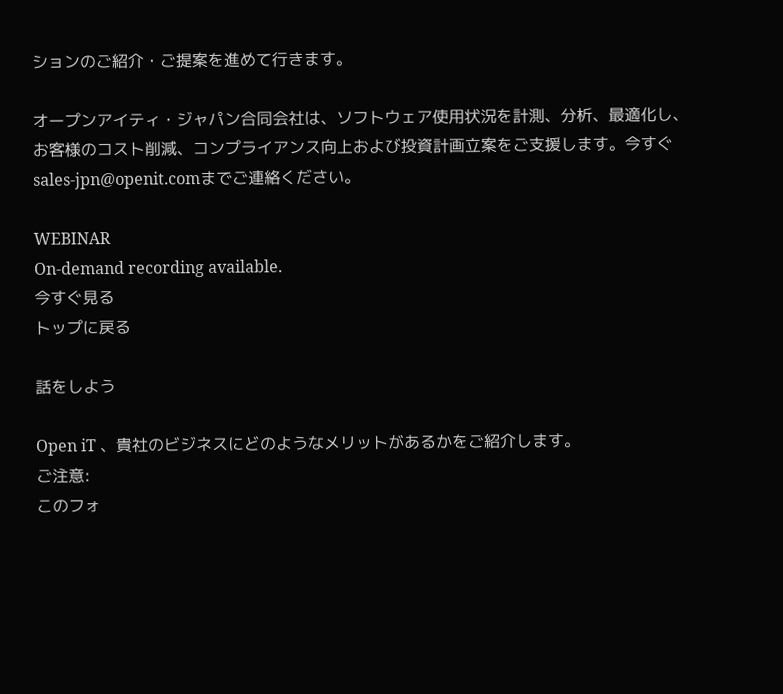ションのご紹介・ご提案を進めて行きます。

オープンアイティ・ジャパン合同会社は、ソフトウェア使用状況を計測、分析、最適化し、お客様のコスト削減、コンプライアンス向上および投資計画立案をご支援します。今すぐsales-jpn@openit.comまでご連絡ください。

WEBINAR
On-demand recording available.
今すぐ見る
トップに戻る

話をしよう

Open iT 、貴社のビジネスにどのようなメリットがあるかをご紹介します。
ご注意:
このフォ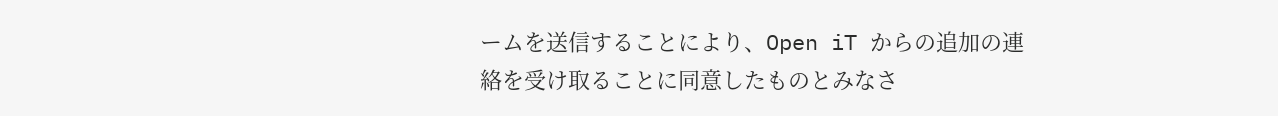ームを送信することにより、Open iT からの追加の連絡を受け取ることに同意したものとみなさ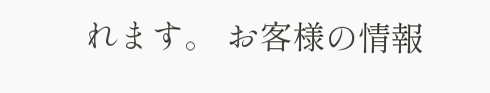れます。 お客様の情報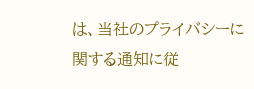は、当社のプライバシーに関する通知に従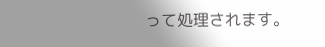って処理されます。